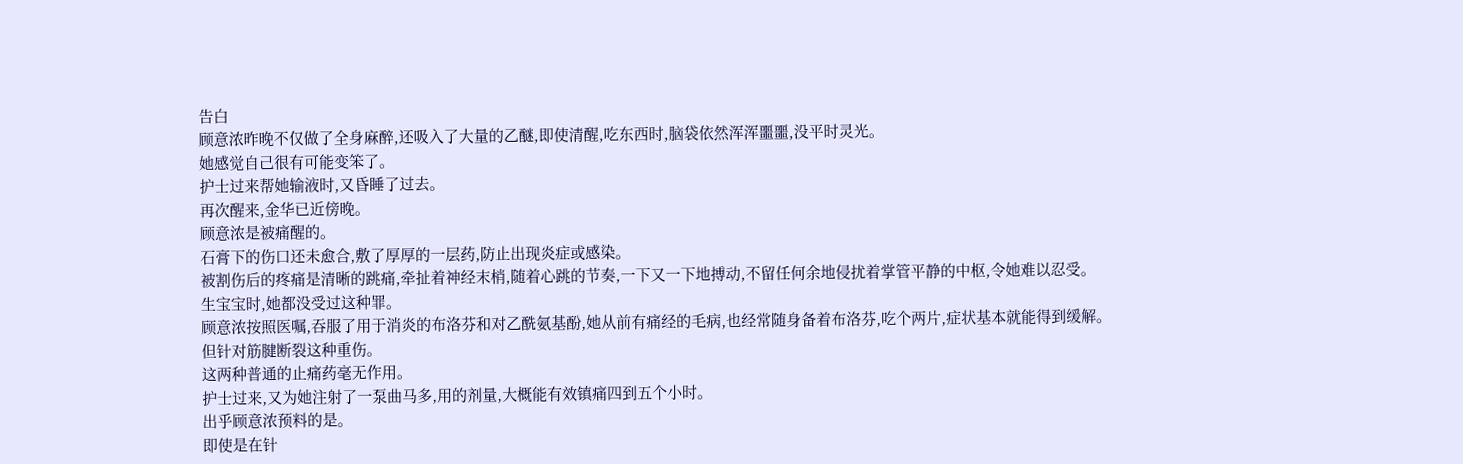告白
顾意浓昨晚不仅做了全身麻醉,还吸入了大量的乙醚,即使清醒,吃东西时,脑袋依然浑浑噩噩,没平时灵光。
她感觉自己很有可能变笨了。
护士过来帮她输液时,又昏睡了过去。
再次醒来,金华已近傍晚。
顾意浓是被痛醒的。
石膏下的伤口还未愈合,敷了厚厚的一层药,防止出现炎症或感染。
被割伤后的疼痛是清晰的跳痛,牵扯着神经末梢,随着心跳的节奏,一下又一下地搏动,不留任何余地侵扰着掌管平静的中枢,令她难以忍受。
生宝宝时,她都没受过这种罪。
顾意浓按照医嘱,吞服了用于消炎的布洛芬和对乙酰氨基酚,她从前有痛经的毛病,也经常随身备着布洛芬,吃个两片,症状基本就能得到缓解。
但针对筋腱断裂这种重伤。
这两种普通的止痛药毫无作用。
护士过来,又为她注射了一泵曲马多,用的剂量,大概能有效镇痛四到五个小时。
出乎顾意浓预料的是。
即使是在针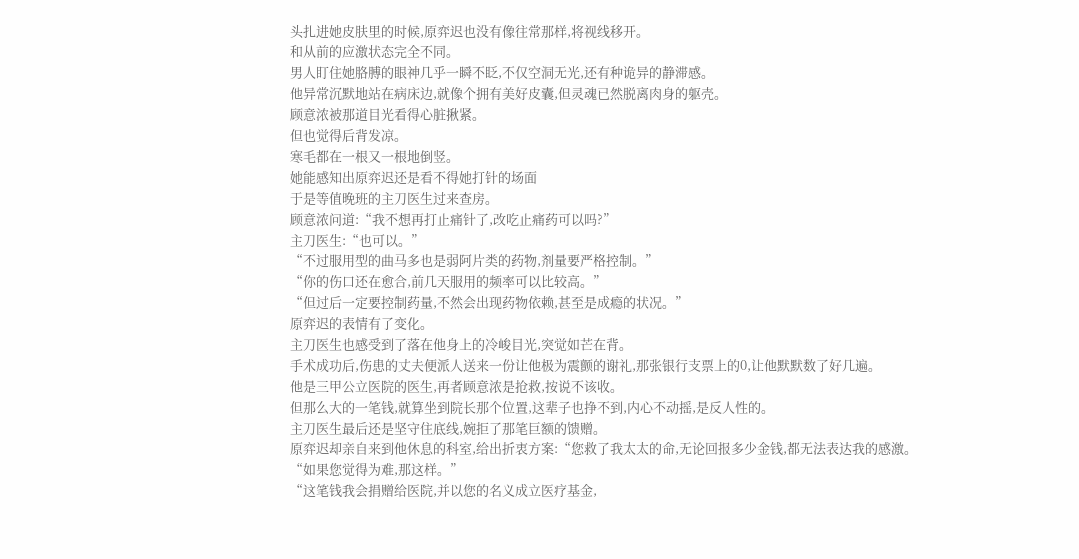头扎进她皮肤里的时候,原弈迟也没有像往常那样,将视线移开。
和从前的应激状态完全不同。
男人盯住她胳膊的眼神几乎一瞬不眨,不仅空洞无光,还有种诡异的静滞感。
他异常沉默地站在病床边,就像个拥有美好皮囊,但灵魂已然脱离肉身的躯壳。
顾意浓被那道目光看得心脏揪紧。
但也觉得后背发凉。
寒毛都在一根又一根地倒竖。
她能感知出原弈迟还是看不得她打针的场面
于是等值晚班的主刀医生过来查房。
顾意浓问道:“我不想再打止痛针了,改吃止痛药可以吗?”
主刀医生:“也可以。”
“不过服用型的曲马多也是弱阿片类的药物,剂量要严格控制。”
“你的伤口还在愈合,前几天服用的频率可以比较高。”
“但过后一定要控制药量,不然会出现药物依赖,甚至是成瘾的状况。”
原弈迟的表情有了变化。
主刀医生也感受到了落在他身上的冷峻目光,突觉如芒在背。
手术成功后,伤患的丈夫便派人送来一份让他极为震颤的谢礼,那张银行支票上的0,让他默默数了好几遍。
他是三甲公立医院的医生,再者顾意浓是抢救,按说不该收。
但那么大的一笔钱,就算坐到院长那个位置,这辈子也挣不到,内心不动摇,是反人性的。
主刀医生最后还是坚守住底线,婉拒了那笔巨额的馈赠。
原弈迟却亲自来到他休息的科室,给出折衷方案:“您救了我太太的命,无论回报多少金钱,都无法表达我的感激。
“如果您觉得为难,那这样。”
“这笔钱我会捐赠给医院,并以您的名义成立医疗基金,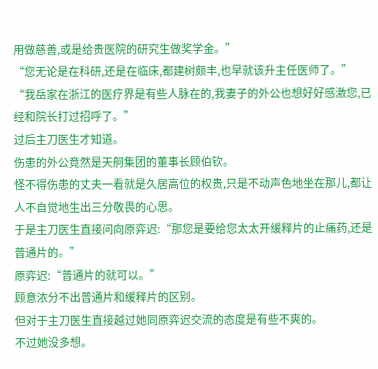用做慈善,或是给贵医院的研究生做奖学金。”
“您无论是在科研,还是在临床,都建树颇丰,也早就该升主任医师了。”
“我岳家在浙江的医疗界是有些人脉在的,我妻子的外公也想好好感激您,已经和院长打过招呼了。”
过后主刀医生才知道。
伤患的外公竟然是天舸集团的董事长顾伯钦。
怪不得伤患的丈夫一看就是久居高位的权贵,只是不动声色地坐在那儿,都让人不自觉地生出三分敬畏的心思。
于是主刀医生直接问向原弈迟:“那您是要给您太太开缓释片的止痛药,还是普通片的。”
原弈迟:“普通片的就可以。”
顾意浓分不出普通片和缓释片的区别。
但对于主刀医生直接越过她同原弈迟交流的态度是有些不爽的。
不过她没多想。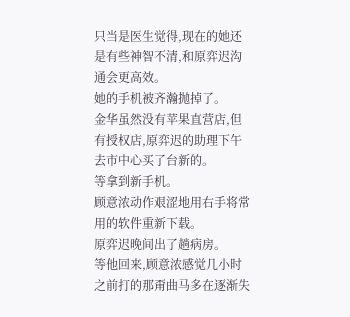只当是医生觉得,现在的她还是有些神智不清,和原弈迟沟通会更高效。
她的手机被齐瀚抛掉了。
金华虽然没有苹果直营店,但有授权店,原弈迟的助理下午去市中心买了台新的。
等拿到新手机。
顾意浓动作艰涩地用右手将常用的软件重新下载。
原弈迟晚间出了趟病房。
等他回来,顾意浓感觉几小时之前打的那甭曲马多在逐渐失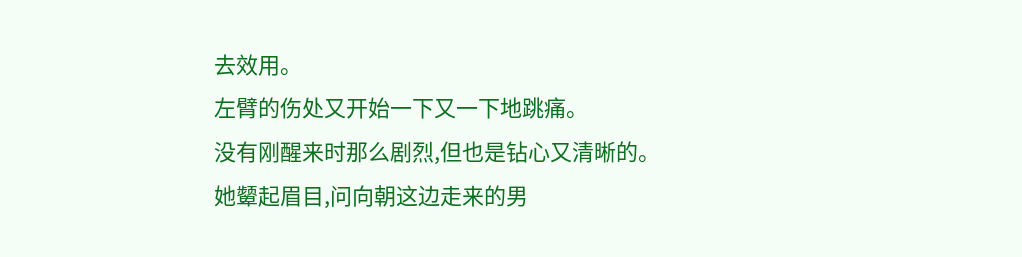去效用。
左臂的伤处又开始一下又一下地跳痛。
没有刚醒来时那么剧烈,但也是钻心又清晰的。
她颦起眉目,问向朝这边走来的男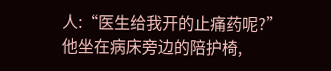人:“医生给我开的止痛药呢?”
他坐在病床旁边的陪护椅,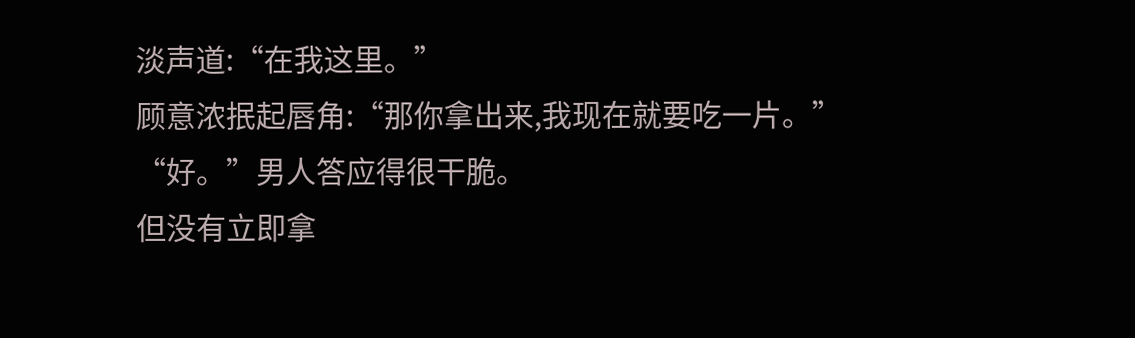淡声道:“在我这里。”
顾意浓抿起唇角:“那你拿出来,我现在就要吃一片。”
“好。”男人答应得很干脆。
但没有立即拿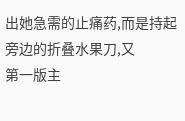出她急需的止痛药,而是持起旁边的折叠水果刀,又
第一版主